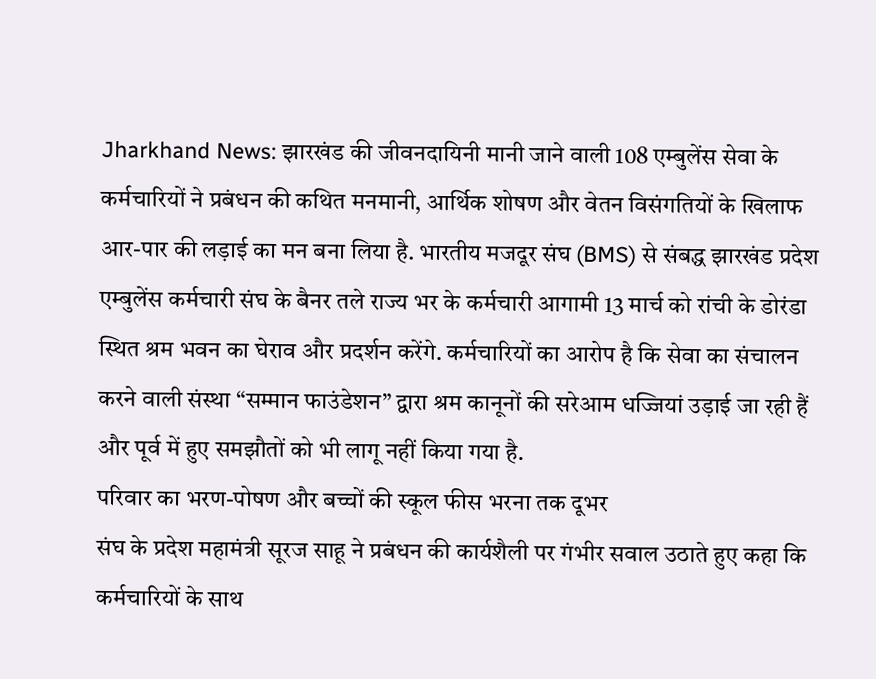Jharkhand News: झारखंड की जीवनदायिनी मानी जाने वाली 108 एम्बुलेंस सेवा के कर्मचारियों ने प्रबंधन की कथित मनमानी, आर्थिक शोषण और वेतन विसंगतियों के खिलाफ आर-पार की लड़ाई का मन बना लिया है. भारतीय मजदूर संघ (BMS) से संबद्ध झारखंड प्रदेश एम्बुलेंस कर्मचारी संघ के बैनर तले राज्य भर के कर्मचारी आगामी 13 मार्च को रांची के डोरंडा स्थित श्रम भवन का घेराव और प्रदर्शन करेंगे. कर्मचारियों का आरोप है कि सेवा का संचालन करने वाली संस्था “सम्मान फाउंडेशन” द्वारा श्रम कानूनों की सरेआम धज्जियां उड़ाई जा रही हैं और पूर्व में हुए समझौतों को भी लागू नहीं किया गया है.
परिवार का भरण-पोषण और बच्चों की स्कूल फीस भरना तक दूभर
संघ के प्रदेश महामंत्री सूरज साहू ने प्रबंधन की कार्यशैली पर गंभीर सवाल उठाते हुए कहा कि कर्मचारियों के साथ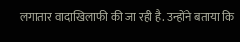लगातार वादाखिलाफी की जा रही है. उन्होंने बताया कि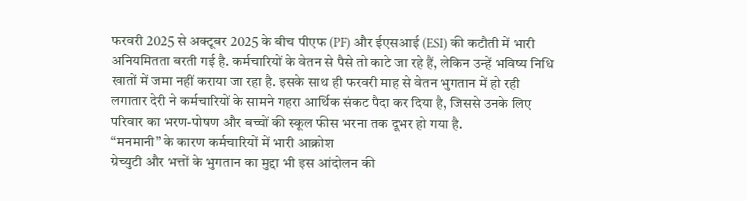फरवरी 2025 से अक्टूबर 2025 के बीच पीएफ (PF) और ईएसआई (ESI) की कटौती में भारी अनियमितता बरती गई है. कर्मचारियों के वेतन से पैसे तो काटे जा रहे हैं, लेकिन उन्हें भविष्य निधि खातों में जमा नहीं कराया जा रहा है. इसके साथ ही फरवरी माह से वेतन भुगतान में हो रही लगातार देरी ने कर्मचारियों के सामने गहरा आर्थिक संकट पैदा कर दिया है, जिससे उनके लिए परिवार का भरण-पोषण और बच्चों की स्कूल फीस भरना तक दूभर हो गया है.
“मनमानी” के कारण कर्मचारियों में भारी आक्रोश
ग्रेच्युटी और भत्तों के भुगतान का मुद्दा भी इस आंदोलन की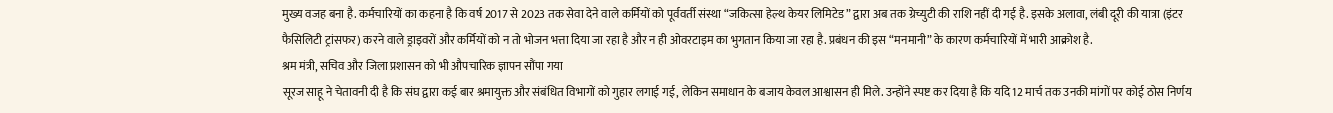मुख्य वजह बना है. कर्मचारियों का कहना है कि वर्ष 2017 से 2023 तक सेवा देने वाले कर्मियों को पूर्ववर्ती संस्था “जकित्सा हेल्थ केयर लिमिटेड” द्वारा अब तक ग्रेच्युटी की राशि नहीं दी गई है. इसके अलावा, लंबी दूरी की यात्रा (इंटर फैसिलिटी ट्रांसफर) करने वाले ड्राइवरों और कर्मियों को न तो भोजन भत्ता दिया जा रहा है और न ही ओवरटाइम का भुगतान किया जा रहा है. प्रबंधन की इस “मनमानी” के कारण कर्मचारियों में भारी आक्रोश है.
श्रम मंत्री, सचिव और जिला प्रशासन को भी औपचारिक ज्ञापन सौंपा गया
सूरज साहू ने चेतावनी दी है कि संघ द्वारा कई बार श्रमायुक्त और संबंधित विभागों को गुहार लगाई गई, लेकिन समाधान के बजाय केवल आश्वासन ही मिले. उन्होंने स्पष्ट कर दिया है कि यदि 12 मार्च तक उनकी मांगों पर कोई ठोस निर्णय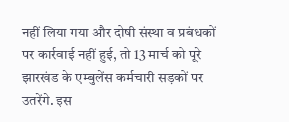नहीं लिया गया और दोषी संस्था व प्रबंधकों पर कार्रवाई नहीं हुई, तो 13 मार्च को पूरे झारखंड के एम्बुलेंस कर्मचारी सड़कों पर उतरेंगे. इस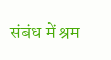संबंध में श्रम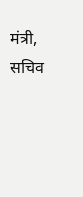मंत्री, सचिव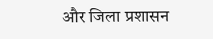और जिला प्रशासन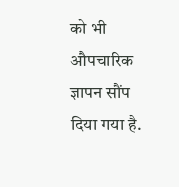को भी औपचारिक ज्ञापन सौंप दिया गया है.